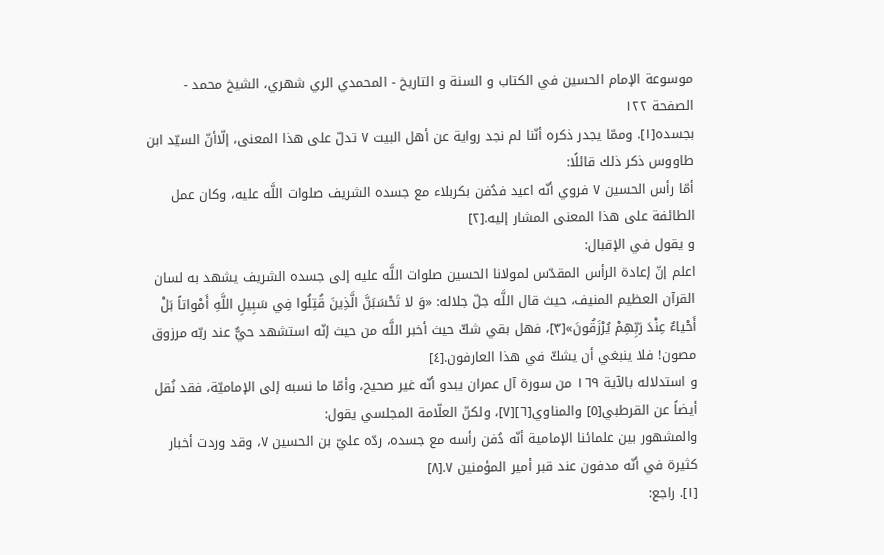موسوعة الإمام الحسين في الكتاب و السنة و التاريخ - المحمدي الري شهري، الشيخ محمد - الصفحة ١٢٢
بجسده[١]. وممّا يجدر ذكره أنّنا لم نجد رواية عن أهل البيت ٧ تدلّ على هذا المعنى، إلّاأنّ السيّد ابن طاووس ذكر ذلك قائلًا:
أمّا رأس الحسين ٧ فروي أنّه اعيد فدُفن بكربلاء مع جسده الشريف صلوات اللَّه عليه، وكان عمل الطائفة على هذا المعنى المشار إليه.[٢]
و يقول في الإقبال:
اعلم إنّ إعادة الرأس المقدّس لمولانا الحسين صلوات اللَّه عليه إلى جسده الشريف يشهد به لسان القرآن العظيم المنيف، حيث قال اللَّه جلّ جلاله: «وَ لا تَحْسَبَنَّ الَّذِينَ قُتِلُوا فِي سَبِيلِ اللَّهِ أَمْواتاً بَلْ أَحْياءٌ عِنْدَ رَبِّهِمْ يُرْزَقُونَ»[٣]، فهل بقي شكّ حيث أخبر اللَّه من حيث إنّه استشهد حيٌّ عند ربّه مرزوق مصون! فلا ينبغي أن يشكّ في هذا العارفون.[٤]
و استدلاله بالآية ١٦٩ من سورة آل عمران يبدو أنّه غير صحيح، وأمّا ما نسبه إلى الإماميّة، فقد نُقل أيضاً عن القرطبي[٥] والمناوي[٦][٧]، ولكنّ العلّامة المجلسي يقول:
والمشهور بين علمائنا الإمامية أنّه دُفن رأسه مع جسده، ردّه عليّ بن الحسين ٧، وقد وردت أخبار كثيرة في أنّه مدفون عند قبر أمير المؤمنين ٧.[٨]
[١]. راجع: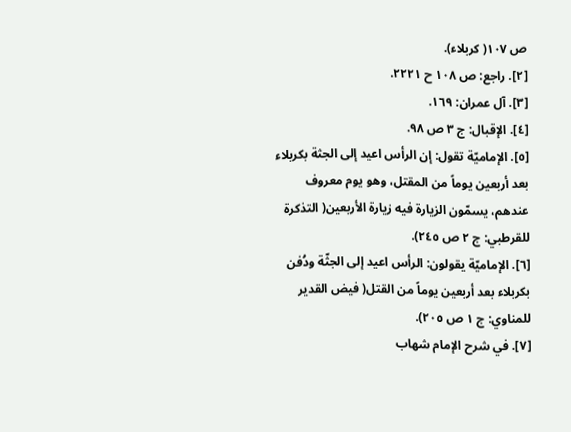ص ١٠٧( كربلاء).
[٢]. راجع: ص ١٠٨ ح ٢٢٢١.
[٣]. آل عمران: ١٦٩.
[٤]. الإقبال: ج ٣ ص ٩٨.
[٥]. الإماميّة تقول: إن الرأس اعيد إلى الجثة بكربلاء بعد أربعين يوماً من المقتل، وهو يوم معروف عندهم، يسمّون الزيارة فيه زيارة الأربعين( التذكرة للقرطبي: ج ٢ ص ٢٤٥).
[٦]. الإماميّة يقولون: الرأس اعيد إلى الجثّة ودُفن بكربلاء بعد أربعين يوماً من القتل( فيض القدير للمناوي: ج ١ ص ٢٠٥).
[٧]. في شرح الإمام شهاب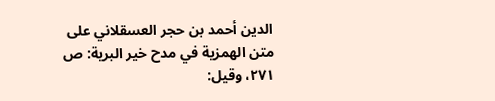الدين أحمد بن حجر العسقلاني على متن الهمزية في مدح خير البرية: ص ٢٧١، وقيل: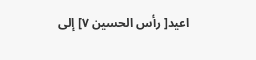اعيد[ رأس الحسين ٧] إلى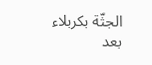الجثّة بكربلاء بعد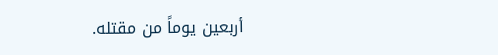أربعين يوماً من مقتله.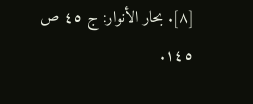[٨]. بحار الأنوار: ج ٤٥ ص ١٤٥.